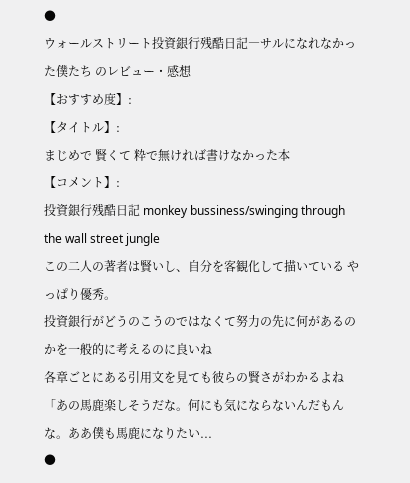●
ウォールストリート投資銀行残酷日記―サルになれなかった僕たち のレビュー・感想
【おすすめ度】:
【タイトル】:
まじめで 賢くて 粋で無ければ書けなかった本
【コメント】:
投資銀行残酷日記 monkey bussiness/swinging through the wall street jungle
この二人の著者は賢いし、自分を客観化して描いている やっぱり優秀。
投資銀行がどうのこうのではなくて努力の先に何があるのかを一般的に考えるのに良いね
各章ごとにある引用文を見ても彼らの賢さがわかるよね
「あの馬鹿楽しそうだな。何にも気にならないんだもんな。ああ僕も馬鹿になりたい...
●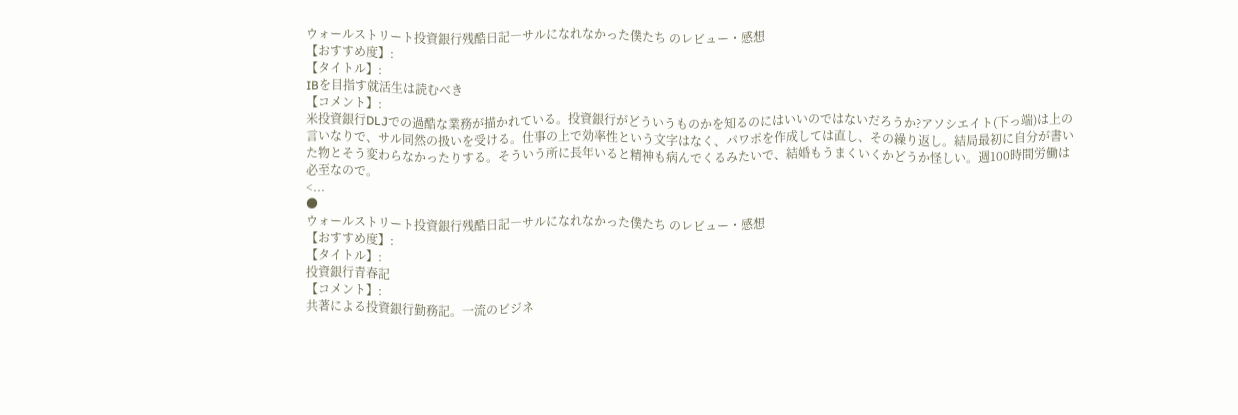ウォールストリート投資銀行残酷日記―サルになれなかった僕たち のレビュー・感想
【おすすめ度】:
【タイトル】:
IBを目指す就活生は読むべき
【コメント】:
米投資銀行DLJでの過酷な業務が描かれている。投資銀行がどういうものかを知るのにはいいのではないだろうか?アソシエイト(下っ端)は上の言いなりで、サル同然の扱いを受ける。仕事の上で効率性という文字はなく、パワポを作成しては直し、その繰り返し。結局最初に自分が書いた物とそう変わらなかったりする。そういう所に長年いると精神も病んでくるみたいで、結婚もうまくいくかどうか怪しい。週100時間労働は必至なので。
<...
●
ウォールストリート投資銀行残酷日記―サルになれなかった僕たち のレビュー・感想
【おすすめ度】:
【タイトル】:
投資銀行青春記
【コメント】:
共著による投資銀行勤務記。一流のビジネ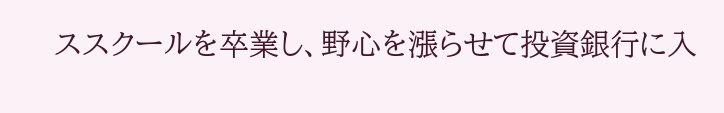ススクールを卒業し、野心を漲らせて投資銀行に入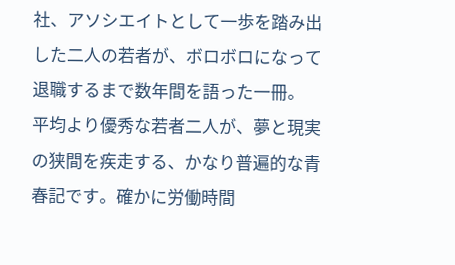社、アソシエイトとして一歩を踏み出した二人の若者が、ボロボロになって退職するまで数年間を語った一冊。
平均より優秀な若者二人が、夢と現実の狭間を疾走する、かなり普遍的な青春記です。確かに労働時間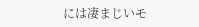には凄まじいモ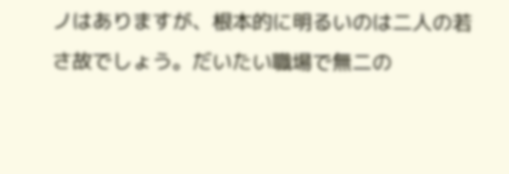ノはありますが、根本的に明るいのは二人の若さ故でしょう。だいたい職場で無二の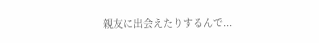親友に出会えたりするんで...